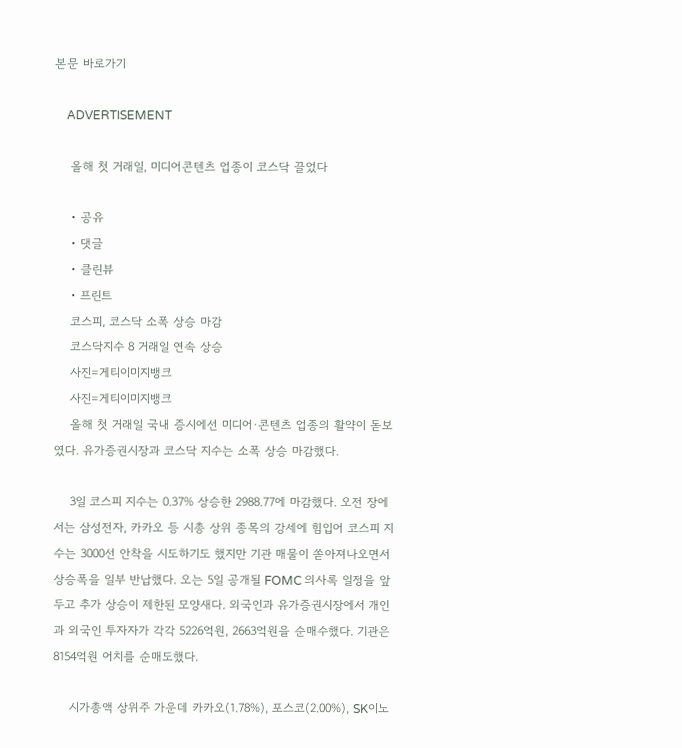본문 바로가기

    ADVERTISEMENT

    올해 첫 거래일, 미디어콘텐츠 업종이 코스닥 끌었다

    • 공유
    • 댓글
    • 클린뷰
    • 프린트
    코스피, 코스닥 소폭 상승 마감
    코스닥지수 8 거래일 연속 상승
    사진=게티이미지뱅크
    사진=게티이미지뱅크
    올해 첫 거래일 국내 증시에선 미디어·콘텐츠 업종의 활약이 돋보였다. 유가증권시장과 코스닥 지수는 소폭 상승 마감했다.

    3일 코스피 지수는 0.37% 상승한 2988.77에 마감했다. 오전 장에서는 삼성전자, 카카오 등 시총 상위 종목의 강세에 힘입어 코스피 지수는 3000선 안착을 시도하기도 했지만 기관 매물이 쏟아져나오면서 상승폭을 일부 반납했다. 오는 5일 공개될 FOMC 의사록 일정을 앞두고 추가 상승이 제한된 모양새다. 외국인과 유가증권시장에서 개인과 외국인 투자자가 각각 5226억원, 2663억원을 순매수했다. 기관은 8154억원 어치를 순매도했다.

    시가총액 상위주 가운데 카카오(1.78%), 포스코(2.00%), SK이노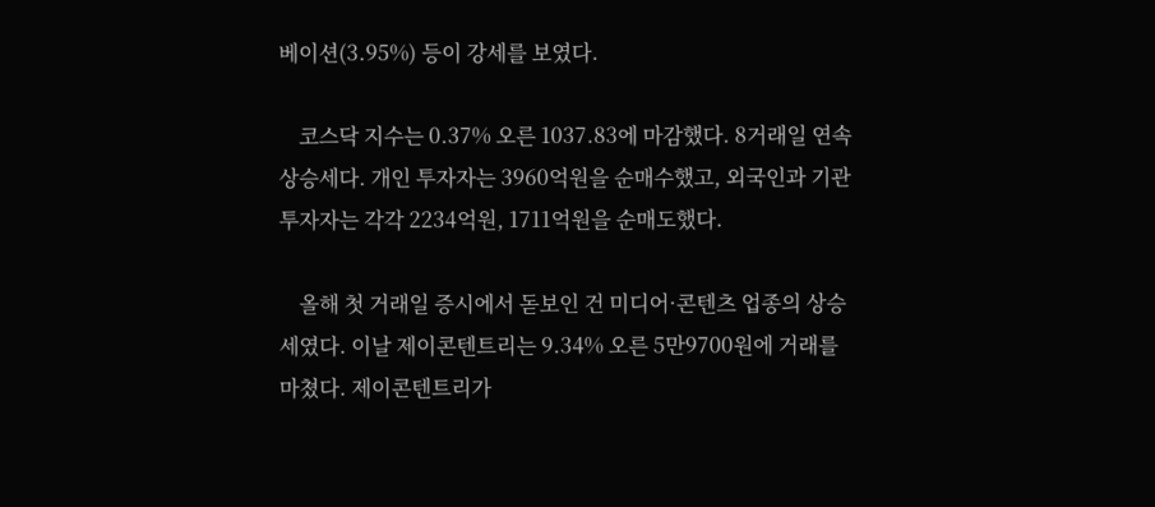베이션(3.95%) 등이 강세를 보였다.

    코스닥 지수는 0.37% 오른 1037.83에 마감했다. 8거래일 연속 상승세다. 개인 투자자는 3960억원을 순매수했고, 외국인과 기관 투자자는 각각 2234억원, 1711억원을 순매도했다.

    올해 첫 거래일 증시에서 돋보인 건 미디어·콘텐츠 업종의 상승세였다. 이날 제이콘텐트리는 9.34% 오른 5만9700원에 거래를 마쳤다. 제이콘텐트리가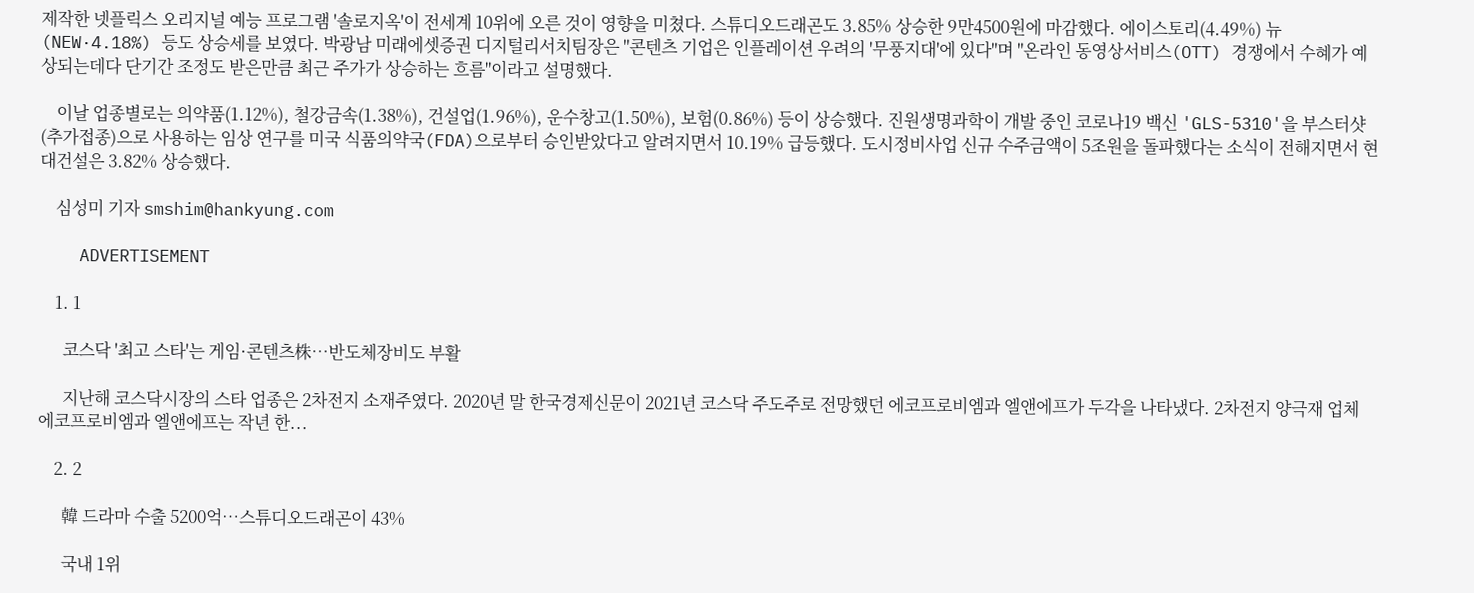제작한 넷플릭스 오리지널 예능 프로그램 '솔로지옥'이 전세계 10위에 오른 것이 영향을 미쳤다. 스튜디오드래곤도 3.85% 상승한 9만4500원에 마감했다. 에이스토리(4.49%) 뉴(NEW·4.18%) 등도 상승세를 보였다. 박광남 미래에셋증권 디지털리서치팀장은 "콘텐츠 기업은 인플레이션 우려의 '무풍지대'에 있다"며 "온라인 동영상서비스(OTT) 경쟁에서 수혜가 예상되는데다 단기간 조정도 받은만큼 최근 주가가 상승하는 흐름"이라고 설명했다.

    이날 업종별로는 의약품(1.12%), 철강금속(1.38%), 건설업(1.96%), 운수창고(1.50%), 보험(0.86%) 등이 상승했다. 진원생명과학이 개발 중인 코로나19 백신 'GLS-5310'을 부스터샷(추가접종)으로 사용하는 임상 연구를 미국 식품의약국(FDA)으로부터 승인받았다고 알려지면서 10.19% 급등했다. 도시정비사업 신규 수주금액이 5조원을 돌파했다는 소식이 전해지면서 현대건설은 3.82% 상승했다.

    심성미 기자 smshim@hankyung.com

    ADVERTISEMENT

    1. 1

      코스닥 '최고 스타'는 게임·콘텐츠株…반도체장비도 부활

      지난해 코스닥시장의 스타 업종은 2차전지 소재주였다. 2020년 말 한국경제신문이 2021년 코스닥 주도주로 전망했던 에코프로비엠과 엘앤에프가 두각을 나타냈다. 2차전지 양극재 업체 에코프로비엠과 엘앤에프는 작년 한...

    2. 2

      韓 드라마 수출 5200억…스튜디오드래곤이 43%

      국내 1위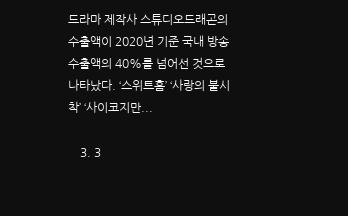드라마 제작사 스튜디오드래곤의 수출액이 2020년 기준 국내 방송 수출액의 40%를 넘어선 것으로 나타났다. ‘스위트홈’ ‘사랑의 불시착’ ‘사이코지만...

    3. 3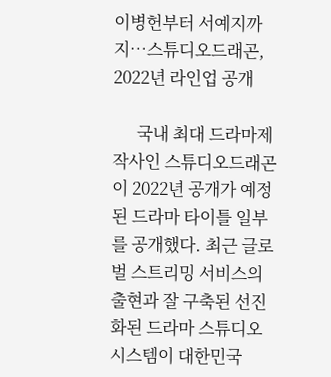이병헌부터 서예지까지…스튜디오드래곤, 2022년 라인업 공개

      국내 최대 드라마제작사인 스튜디오드래곤이 2022년 공개가 예정된 드라마 타이틀 일부를 공개했다. 최근 글로벌 스트리밍 서비스의 출현과 잘 구축된 선진화된 드라마 스튜디오 시스템이 대한민국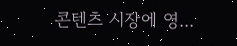콘텐츠 시장에 영...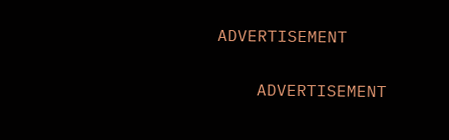ADVERTISEMENT

    ADVERTISEMENT